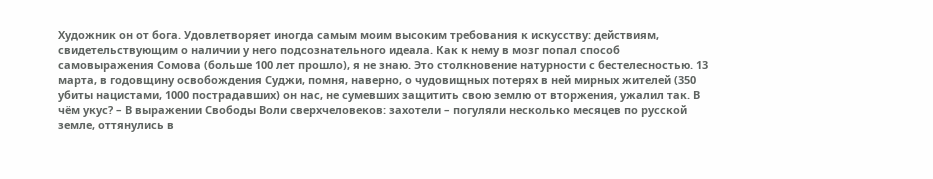Художник он от бога. Удовлетворяет иногда самым моим высоким требования к искусству: действиям, свидетельствующим о наличии у него подсознательного идеала. Как к нему в мозг попал способ самовыражения Сомова (больше 100 лет прошло), я не знаю. Это столкновение натурности с бестелесностью. 13 марта, в годовщину освобождения Суджи, помня, наверно, о чудовищных потерях в ней мирных жителей (350 убиты нацистами, 1000 пострадавших) он нас, не сумевших защитить свою землю от вторжения, ужалил так. В чём укус? – В выражении Свободы Воли сверхчеловеков: захотели – погуляли несколько месяцев по русской земле, оттянулись в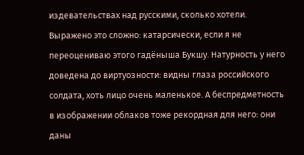издевательствах над русскими, сколько хотели. Выражено это сложно: катарсически, если я не переоцениваю этого гадёныша Букшу. Натурность у него доведена до виртуозности: видны глаза российского солдата, хоть лицо очень маленькое. А беспредметность в изображении облаков тоже рекордная для него: они даны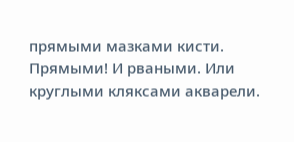прямыми мазками кисти. Прямыми! И рваными. Или круглыми кляксами акварели.